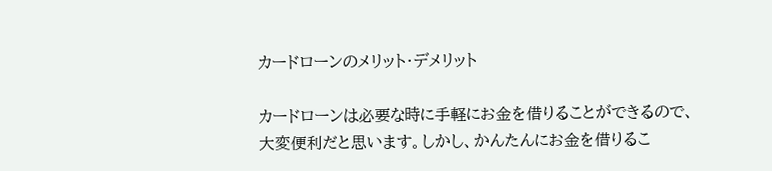カードローンのメリット・デメリット

カードローンは必要な時に手軽にお金を借りることができるので、大変便利だと思います。しかし、かんたんにお金を借りるこ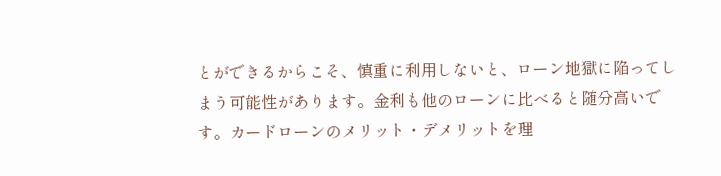とができるからこそ、慎重に利用しないと、ローン地獄に陥ってしまう可能性があります。金利も他のローンに比べると随分高いです。カードローンのメリット・デメリットを理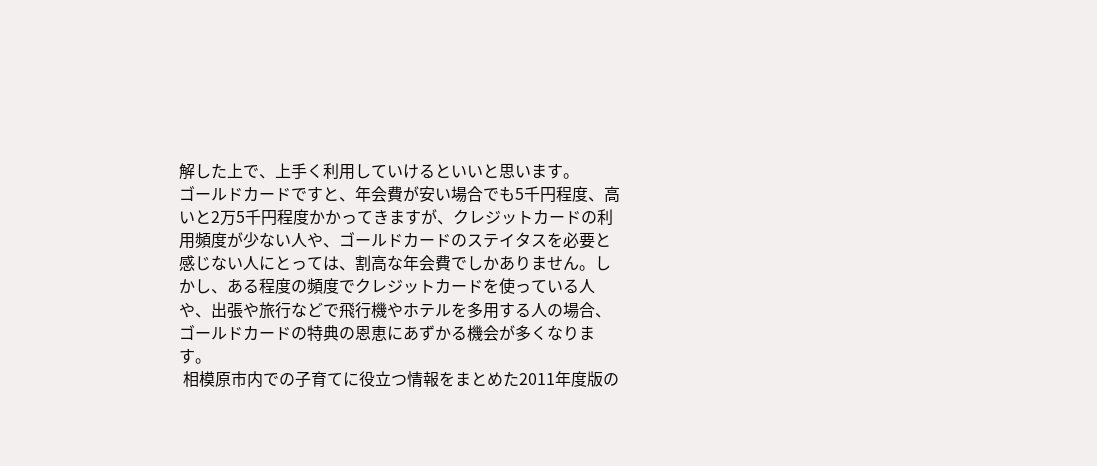解した上で、上手く利用していけるといいと思います。
ゴールドカードですと、年会費が安い場合でも5千円程度、高いと2万5千円程度かかってきますが、クレジットカードの利用頻度が少ない人や、ゴールドカードのステイタスを必要と感じない人にとっては、割高な年会費でしかありません。しかし、ある程度の頻度でクレジットカードを使っている人や、出張や旅行などで飛行機やホテルを多用する人の場合、ゴールドカードの特典の恩恵にあずかる機会が多くなります。
 相模原市内での子育てに役立つ情報をまとめた2011年度版の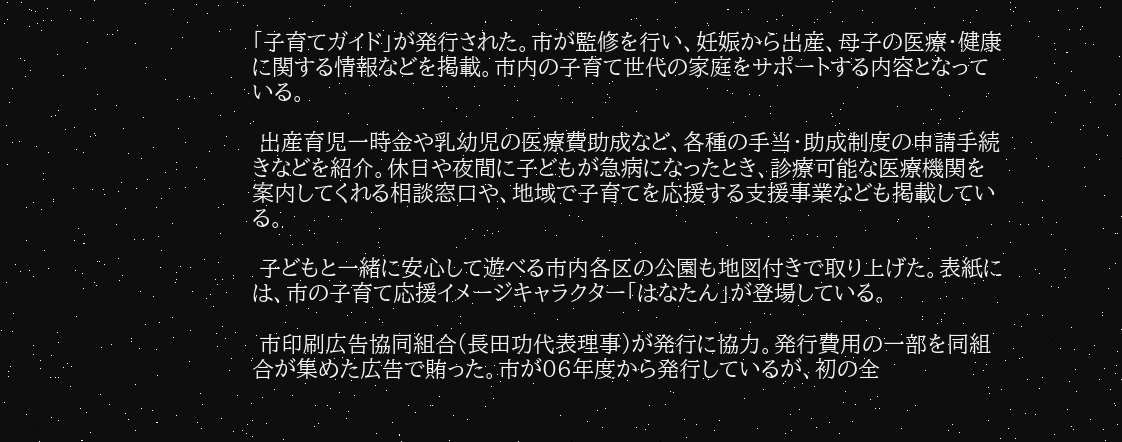「子育てガイド」が発行された。市が監修を行い、妊娠から出産、母子の医療・健康に関する情報などを掲載。市内の子育て世代の家庭をサポートする内容となっている。

 出産育児一時金や乳幼児の医療費助成など、各種の手当・助成制度の申請手続きなどを紹介。休日や夜間に子どもが急病になったとき、診療可能な医療機関を案内してくれる相談窓口や、地域で子育てを応援する支援事業なども掲載している。

 子どもと一緒に安心して遊べる市内各区の公園も地図付きで取り上げた。表紙には、市の子育て応援イメージキャラクター「はなたん」が登場している。

 市印刷広告協同組合(長田功代表理事)が発行に協力。発行費用の一部を同組合が集めた広告で賄った。市が06年度から発行しているが、初の全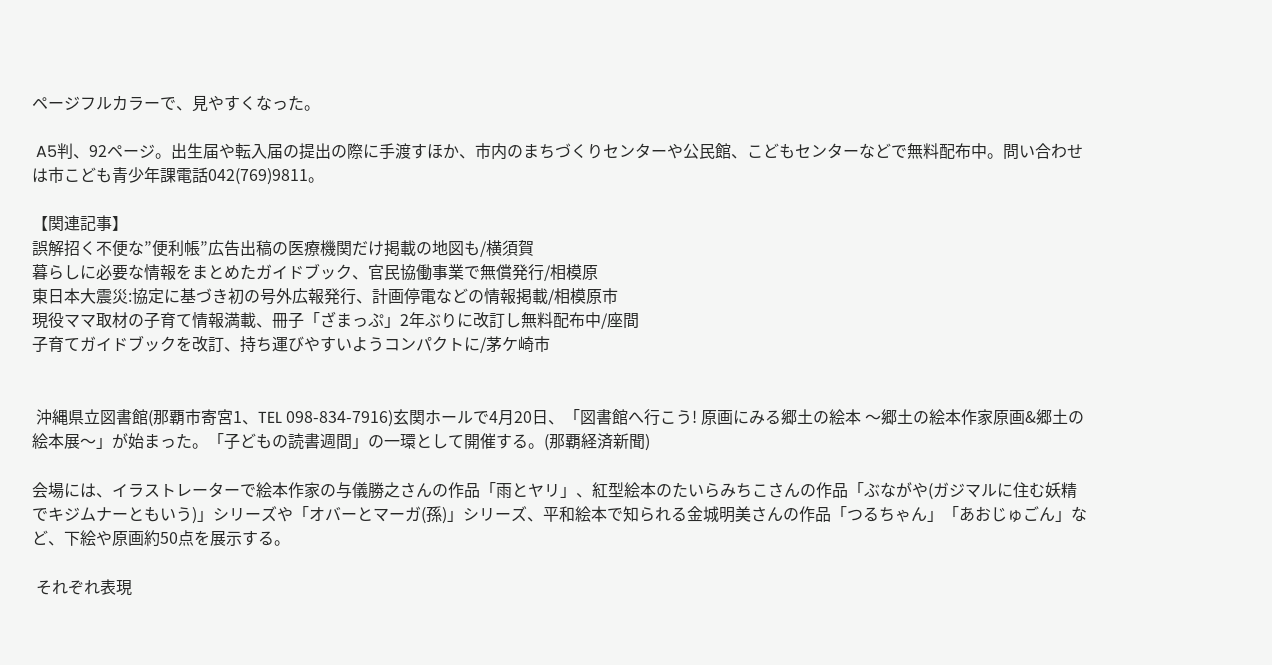ページフルカラーで、見やすくなった。

 A5判、92ページ。出生届や転入届の提出の際に手渡すほか、市内のまちづくりセンターや公民館、こどもセンターなどで無料配布中。問い合わせは市こども青少年課電話042(769)9811。

【関連記事】
誤解招く不便な”便利帳”広告出稿の医療機関だけ掲載の地図も/横須賀
暮らしに必要な情報をまとめたガイドブック、官民協働事業で無償発行/相模原
東日本大震災:協定に基づき初の号外広報発行、計画停電などの情報掲載/相模原市
現役ママ取材の子育て情報満載、冊子「ざまっぷ」2年ぶりに改訂し無料配布中/座間
子育てガイドブックを改訂、持ち運びやすいようコンパクトに/茅ケ崎市


 沖縄県立図書館(那覇市寄宮1、TEL 098-834-7916)玄関ホールで4月20日、「図書館へ行こう! 原画にみる郷土の絵本 〜郷土の絵本作家原画&郷土の絵本展〜」が始まった。「子どもの読書週間」の一環として開催する。(那覇経済新聞)

会場には、イラストレーターで絵本作家の与儀勝之さんの作品「雨とヤリ」、紅型絵本のたいらみちこさんの作品「ぶながや(ガジマルに住む妖精でキジムナーともいう)」シリーズや「オバーとマーガ(孫)」シリーズ、平和絵本で知られる金城明美さんの作品「つるちゃん」「あおじゅごん」など、下絵や原画約50点を展示する。

 それぞれ表現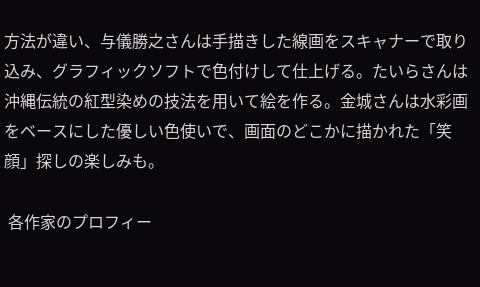方法が違い、与儀勝之さんは手描きした線画をスキャナーで取り込み、グラフィックソフトで色付けして仕上げる。たいらさんは沖縄伝統の紅型染めの技法を用いて絵を作る。金城さんは水彩画をベースにした優しい色使いで、画面のどこかに描かれた「笑顔」探しの楽しみも。

 各作家のプロフィー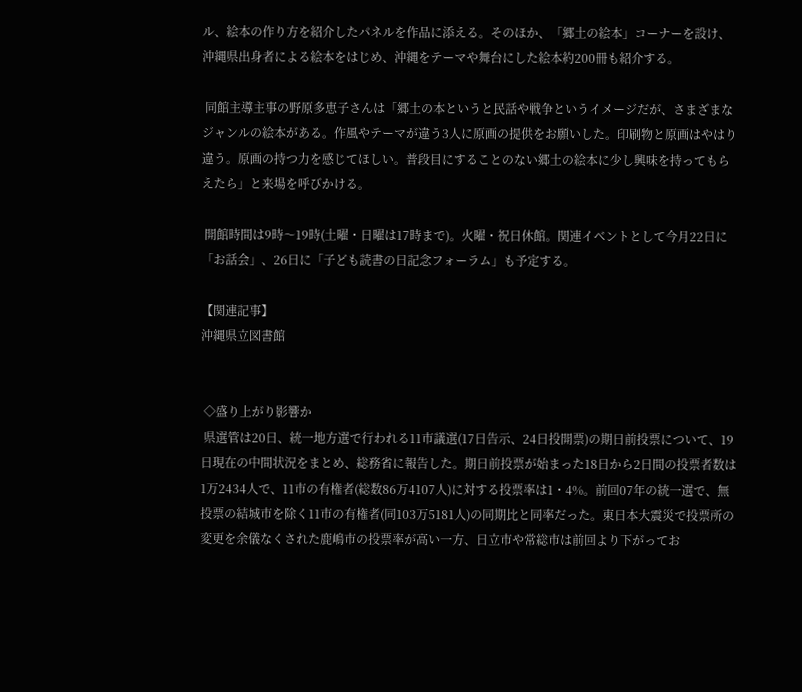ル、絵本の作り方を紹介したパネルを作品に添える。そのほか、「郷土の絵本」コーナーを設け、沖縄県出身者による絵本をはじめ、沖縄をテーマや舞台にした絵本約200冊も紹介する。

 同館主導主事の野原多恵子さんは「郷土の本というと民話や戦争というイメージだが、さまざまなジャンルの絵本がある。作風やテーマが違う3人に原画の提供をお願いした。印刷物と原画はやはり違う。原画の持つ力を感じてほしい。普段目にすることのない郷土の絵本に少し興味を持ってもらえたら」と来場を呼びかける。

 開館時間は9時〜19時(土曜・日曜は17時まで)。火曜・祝日休館。関連イベントとして今月22日に「お話会」、26日に「子ども読書の日記念フォーラム」も予定する。

【関連記事】
沖縄県立図書館


 ◇盛り上がり影響か
 県選管は20日、統一地方選で行われる11市議選(17日告示、24日投開票)の期日前投票について、19日現在の中間状況をまとめ、総務省に報告した。期日前投票が始まった18日から2日間の投票者数は1万2434人で、11市の有権者(総数86万4107人)に対する投票率は1・4%。前回07年の統一選で、無投票の結城市を除く11市の有権者(同103万5181人)の同期比と同率だった。東日本大震災で投票所の変更を余儀なくされた鹿嶋市の投票率が高い一方、日立市や常総市は前回より下がってお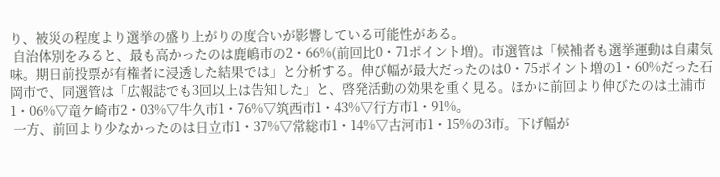り、被災の程度より選挙の盛り上がりの度合いが影響している可能性がある。
 自治体別をみると、最も高かったのは鹿嶋市の2・66%(前回比0・71ポイント増)。市選管は「候補者も選挙運動は自粛気味。期日前投票が有権者に浸透した結果では」と分析する。伸び幅が最大だったのは0・75ポイント増の1・60%だった石岡市で、同選管は「広報誌でも3回以上は告知した」と、啓発活動の効果を重く見る。ほかに前回より伸びたのは土浦市1・06%▽竜ケ崎市2・03%▽牛久市1・76%▽筑西市1・43%▽行方市1・91%。
 一方、前回より少なかったのは日立市1・37%▽常総市1・14%▽古河市1・15%の3市。下げ幅が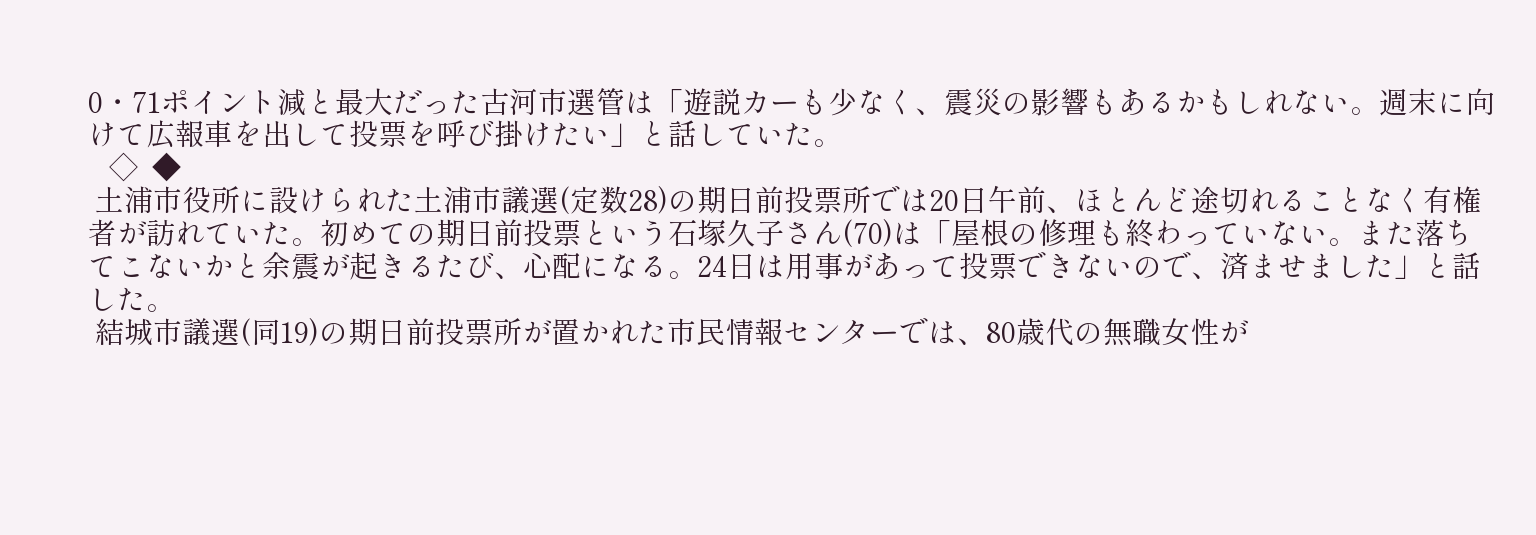0・71ポイント減と最大だった古河市選管は「遊説カーも少なく、震災の影響もあるかもしれない。週末に向けて広報車を出して投票を呼び掛けたい」と話していた。
   ◇  ◆
 土浦市役所に設けられた土浦市議選(定数28)の期日前投票所では20日午前、ほとんど途切れることなく有権者が訪れていた。初めての期日前投票という石塚久子さん(70)は「屋根の修理も終わっていない。また落ちてこないかと余震が起きるたび、心配になる。24日は用事があって投票できないので、済ませました」と話した。
 結城市議選(同19)の期日前投票所が置かれた市民情報センターでは、80歳代の無職女性が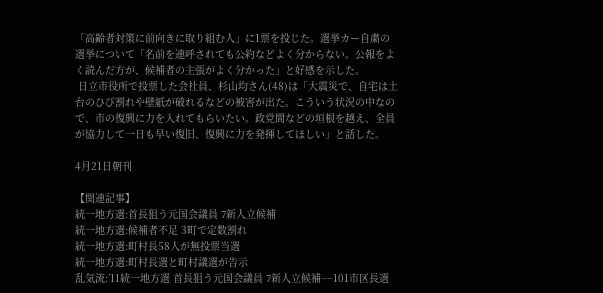「高齢者対策に前向きに取り組む人」に1票を投じた。選挙カー自粛の選挙について「名前を連呼されても公約などよく分からない。公報をよく読んだ方が、候補者の主張がよく分かった」と好感を示した。
 日立市役所で投票した会社員、杉山均さん(48)は「大震災で、自宅は土台のひび割れや壁紙が破れるなどの被害が出た。こういう状況の中なので、市の復興に力を入れてもらいたい。政党間などの垣根を越え、全員が協力して一日も早い復旧、復興に力を発揮してほしい」と話した。

4月21日朝刊

【関連記事】
統一地方選:首長狙う元国会議員 7新人立候補
統一地方選:候補者不足 3町で定数割れ
統一地方選:町村長58人が無投票当選
統一地方選:町村長選と町村議選が告示
乱気流:’11統一地方選 首長狙う元国会議員 7新人立候補−−101市区長選